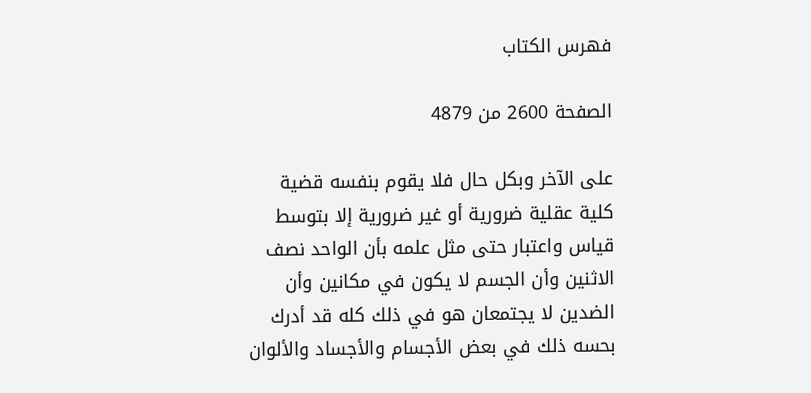فهرس الكتاب

الصفحة 2600 من 4879

على الآخر وبكل حال فلا يقوم بنفسه قضية كلية عقلية ضرورية أو غير ضرورية إلا بتوسط قياس واعتبار حتى مثل علمه بأن الواحد نصف الاثنين وأن الجسم لا يكون في مكانين وأن الضدين لا يجتمعان هو في ذلك كله قد أدرك بحسه ذلك في بعض الأجسام والأجساد والألوان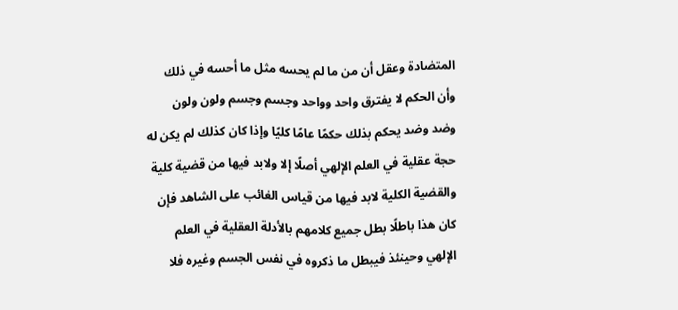المتضادة وعقل أن من ما لم يحسه مثل ما أحسه في ذلك وأن الحكم لا يفترق واحد وواحد وجسم وجسم ولون ولون وضد وضد يحكم بذلك حكمًا عامًا كليًا وإذا كان كذلك لم يكن له حجة عقلية في العلم الإلهي أصلًا إلا ولابد فيها من قضية كلية والقضية الكلية لابد فيها من قياس الغائب على الشاهد فإن كان هذا باطلًا بطل جميع كلامهم بالأدلة العقلية في العلم الإلهي وحينئذ فيبطل ما ذكروه في نفس الجسم وغيره فلا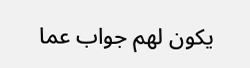يكون لهم جواب عما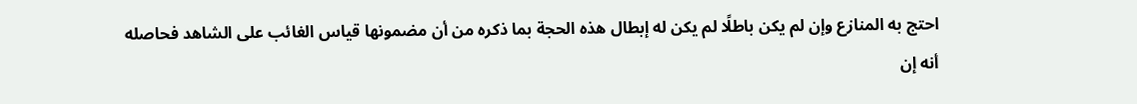احتج به المنازع وإن لم يكن باطلًا لم يكن له إبطال هذه الحجة بما ذكره من أن مضمونها قياس الغائب على الشاهد فحاصله أنه إن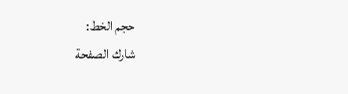حجم الخط:
شارك الصفحة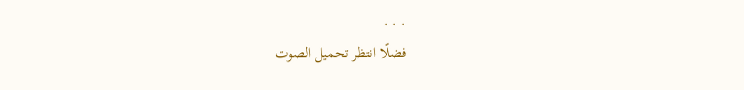. . .
فضلًا انتظر تحميل الصوت